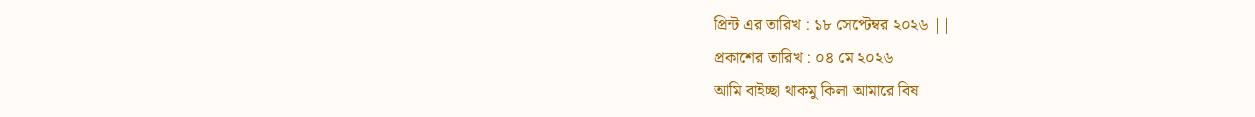প্রিন্ট এর তারিখ : ১৮ সেপ্টেম্বর ২০২৬ ||
প্রকাশের তারিখ : ০৪ মে ২০২৬
আমি বাইচ্ছা থাকমু কিলা আমারে বিষ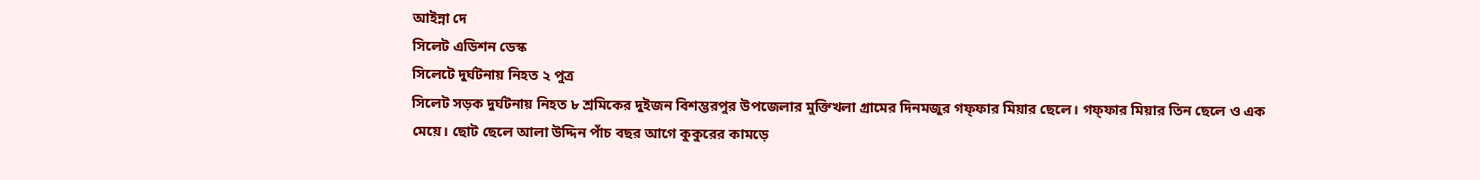আইন্না দে
সিলেট এডিশন ডেস্ক
সিলেটে দুর্ঘটনায় নিহত ২ পুত্র
সিলেট সড়ক দুর্ঘটনায় নিহত ৮ শ্রমিকের দুইজন বিশম্ভরপুর উপজেলার মুক্তিখলা গ্রামের দিনমজুর গফ্ফার মিয়ার ছেলে। গফ্ফার মিয়ার তিন ছেলে ও এক মেয়ে। ছোট ছেলে আলা উদ্দিন পাঁচ বছর আগে কুকুরের কামড়ে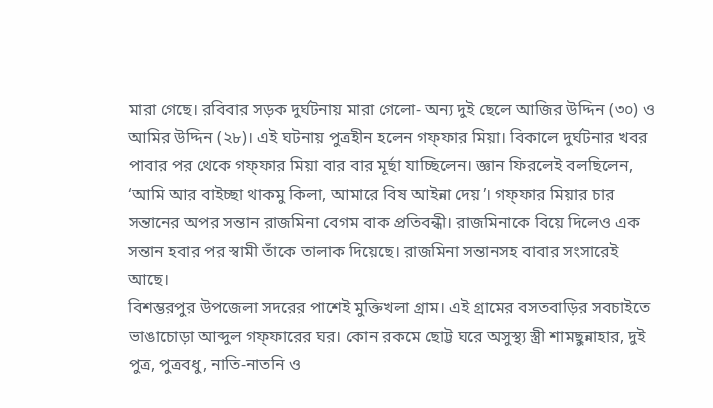মারা গেছে। রবিবার সড়ক দুর্ঘটনায় মারা গেলো- অন্য দুই ছেলে আজির উদ্দিন (৩০) ও আমির উদ্দিন (২৮)। এই ঘটনায় পুত্রহীন হলেন গফ্ফার মিয়া। বিকালে দুর্ঘটনার খবর পাবার পর থেকে গফ্ফার মিয়া বার বার মূর্ছা যাচ্ছিলেন। জ্ঞান ফিরলেই বলছিলেন, ‘আমি আর বাইচ্ছা থাকমু কিলা, আমারে বিষ আইন্না দেয়’। গফ্ফার মিয়ার চার সন্তানের অপর সন্তান রাজমিনা বেগম বাক প্রতিবন্ধী। রাজমিনাকে বিয়ে দিলেও এক সন্তান হবার পর স্বামী তাঁকে তালাক দিয়েছে। রাজমিনা সন্তানসহ বাবার সংসারেই আছে।
বিশম্ভরপুর উপজেলা সদরের পাশেই মুক্তিখলা গ্রাম। এই গ্রামের বসতবাড়ির সবচাইতে ভাঙাচোড়া আব্দুল গফ্ফারের ঘর। কোন রকমে ছোট্ট ঘরে অসুস্থ্য স্ত্রী শামছুন্নাহার, দুই পুত্র, পুত্রবধু, নাতি-নাতনি ও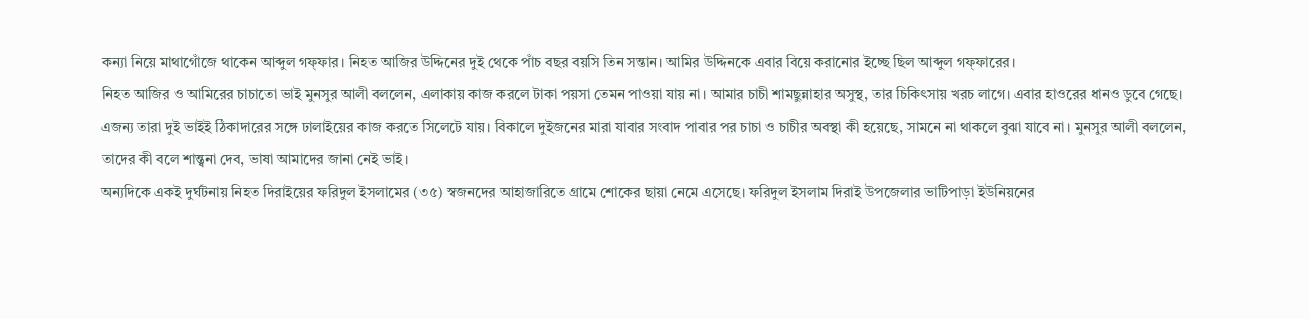কন্যা নিয়ে মাথাগোঁজে থাকেন আব্দুল গফ্ফার। নিহত আজির উদ্দিনের দুই থেকে পাঁচ বছর বয়সি তিন সন্তান। আমির উদ্দিনকে এবার বিয়ে করানোর ইচ্ছে ছিল আব্দুল গফ্ফারের।
নিহত আজির ও আমিরের চাচাতো ভাই মুনসুর আলী বললেন, এলাকায় কাজ করলে টাকা পয়সা তেমন পাওয়া যায় না। আমার চাচী শামছুন্নাহার অসুস্থ, তার চিকিৎসায় খরচ লাগে। এবার হাওরের ধানও ডুবে গেছে। এজন্য তারা দুই ভাইই ঠিকাদারের সঙ্গে ঢালাইয়ের কাজ করতে সিলেটে যায়। বিকালে দুইজনের মারা যাবার সংবাদ পাবার পর চাচা ও চাচীর অবস্থা কী হয়েছে, সামনে না থাকলে বুঝা যাবে না। মুনসুর আলী বললেন, তাদের কী বলে শান্ত্বনা দেব, ভাষা আমাদের জানা নেই ভাই।
অন্যদিকে একই দুর্ঘটনায় নিহত দিরাইয়ের ফরিদুল ইসলামের (৩৫) স্বজনদের আহাজারিতে গ্রামে শোকের ছায়া নেমে এসেছে। ফরিদুল ইসলাম দিরাই উপজেলার ভাটিপাড়া ইউনিয়নের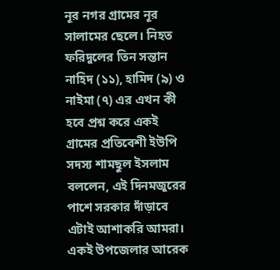নূর নগর গ্রামের নূর সালামের ছেলে। নিহত ফরিদুলের তিন সন্তান নাহিদ (১১), হামিদ (৯) ও নাইমা (৭) এর এখন কী হবে প্রশ্ন করে একই গ্রামের প্রতিবেশী ইউপি সদস্য শামছুল ইসলাম বললেন, এই দিনমজুরের পাশে সরকার দাঁড়াবে এটাই আশাকরি আমরা।
একই উপজেলার আরেক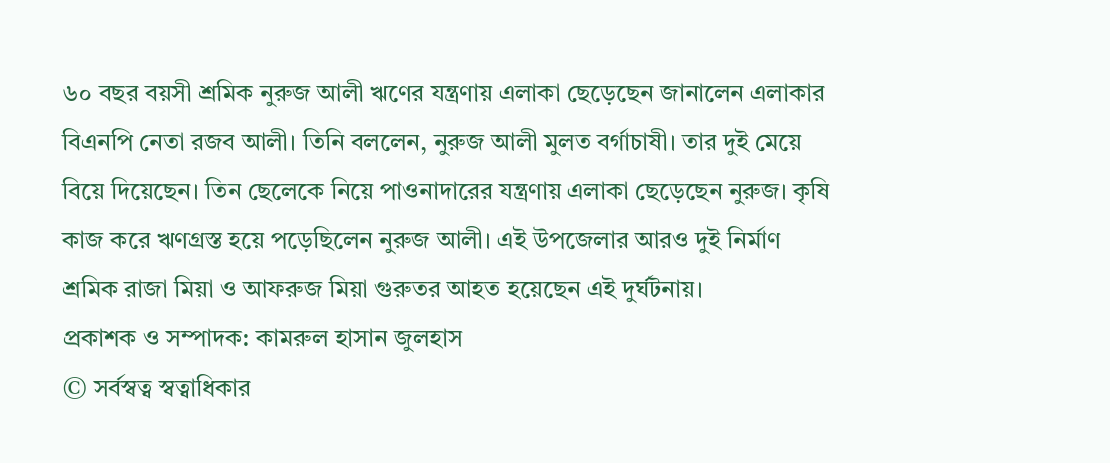৬০ বছর বয়সী শ্রমিক নুরুজ আলী ঋণের যন্ত্রণায় এলাকা ছেড়েছেন জানালেন এলাকার বিএনপি নেতা রজব আলী। তিনি বললেন, নুরুজ আলী মুলত বর্গাচাষী। তার দুই মেয়ে বিয়ে দিয়েছেন। তিন ছেলেকে নিয়ে পাওনাদারের যন্ত্রণায় এলাকা ছেড়েছেন নুরুজ। কৃষি কাজ করে ঋণগ্রস্ত হয়ে পড়েছিলেন নুরুজ আলী। এই উপজেলার আরও দুই নির্মাণ শ্রমিক রাজা মিয়া ও আফরুজ মিয়া গুরুতর আহত হয়েছেন এই দুর্ঘটনায়।
প্রকাশক ও সম্পাদক: কামরুল হাসান জুলহাস
© সর্বস্বত্ব স্বত্বাধিকার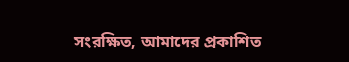সংরক্ষিত, আমাদের প্রকাশিত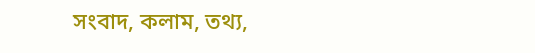সংবাদ, কলাম, তথ্য,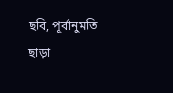ছবি, পূর্বানুমতি ছাড়া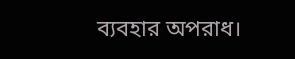ব্যবহার অপরাধ।